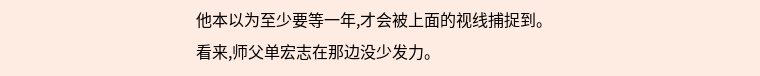他本以为至少要等一年,才会被上面的视线捕捉到。
看来,师父单宏志在那边没少发力。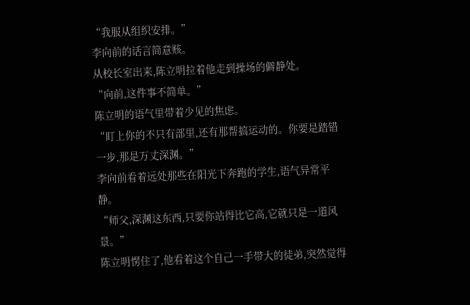“我服从组织安排。”
李向前的话言简意赅。
从校长室出来,陈立明拉着他走到操场的僻静处。
“向前,这件事不简单。”
陈立明的语气里带着少见的焦虑。
“盯上你的不只有部里,还有那帮搞运动的。你要是踏错一步,那是万丈深渊。”
李向前看着远处那些在阳光下奔跑的学生,语气异常平静。
“师父,深渊这东西,只要你站得比它高,它就只是一道风景。”
陈立明愣住了,他看着这个自己一手带大的徒弟,突然觉得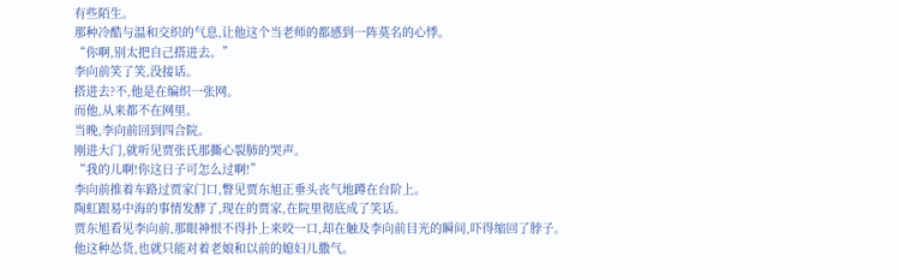有些陌生。
那种冷酷与温和交织的气息,让他这个当老师的都感到一阵莫名的心悸。
“你啊,别太把自己搭进去。”
李向前笑了笑,没接话。
搭进去?不,他是在编织一张网。
而他,从来都不在网里。
当晚,李向前回到四合院。
刚进大门,就听见贾张氏那撕心裂肺的哭声。
“我的儿啊!你这日子可怎么过啊!”
李向前推着车路过贾家门口,瞥见贾东旭正垂头丧气地蹲在台阶上。
陶虹跟易中海的事情发酵了,现在的贾家,在院里彻底成了笑话。
贾东旭看见李向前,那眼神恨不得扑上来咬一口,却在触及李向前目光的瞬间,吓得缩回了脖子。
他这种怂货,也就只能对着老娘和以前的媳妇儿撒气。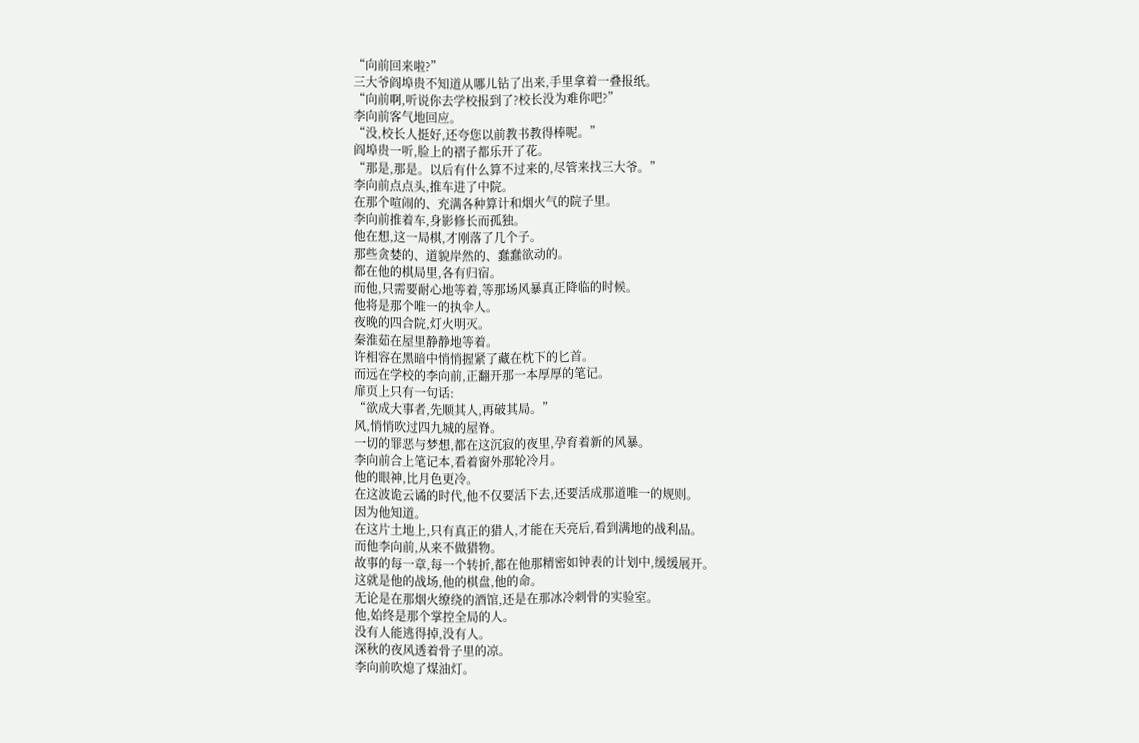“向前回来啦?”
三大爷阎埠贵不知道从哪儿钻了出来,手里拿着一叠报纸。
“向前啊,听说你去学校报到了?校长没为难你吧?”
李向前客气地回应。
“没,校长人挺好,还夸您以前教书教得棒呢。”
阎埠贵一听,脸上的褶子都乐开了花。
“那是,那是。以后有什么算不过来的,尽管来找三大爷。”
李向前点点头,推车进了中院。
在那个喧闹的、充满各种算计和烟火气的院子里。
李向前推着车,身影修长而孤独。
他在想,这一局棋,才刚落了几个子。
那些贪婪的、道貌岸然的、蠢蠢欲动的。
都在他的棋局里,各有归宿。
而他,只需要耐心地等着,等那场风暴真正降临的时候。
他将是那个唯一的执伞人。
夜晚的四合院,灯火明灭。
秦淮茹在屋里静静地等着。
许相容在黑暗中悄悄握紧了藏在枕下的匕首。
而远在学校的李向前,正翻开那一本厚厚的笔记。
扉页上只有一句话:
“欲成大事者,先顺其人,再破其局。”
风,悄悄吹过四九城的屋脊。
一切的罪恶与梦想,都在这沉寂的夜里,孕育着新的风暴。
李向前合上笔记本,看着窗外那轮冷月。
他的眼神,比月色更冷。
在这波诡云谲的时代,他不仅要活下去,还要活成那道唯一的规则。
因为他知道。
在这片土地上,只有真正的猎人,才能在天亮后,看到满地的战利品。
而他李向前,从来不做猎物。
故事的每一章,每一个转折,都在他那精密如钟表的计划中,缓缓展开。
这就是他的战场,他的棋盘,他的命。
无论是在那烟火缭绕的酒馆,还是在那冰冷刺骨的实验室。
他,始终是那个掌控全局的人。
没有人能逃得掉,没有人。
深秋的夜风透着骨子里的凉。
李向前吹熄了煤油灯。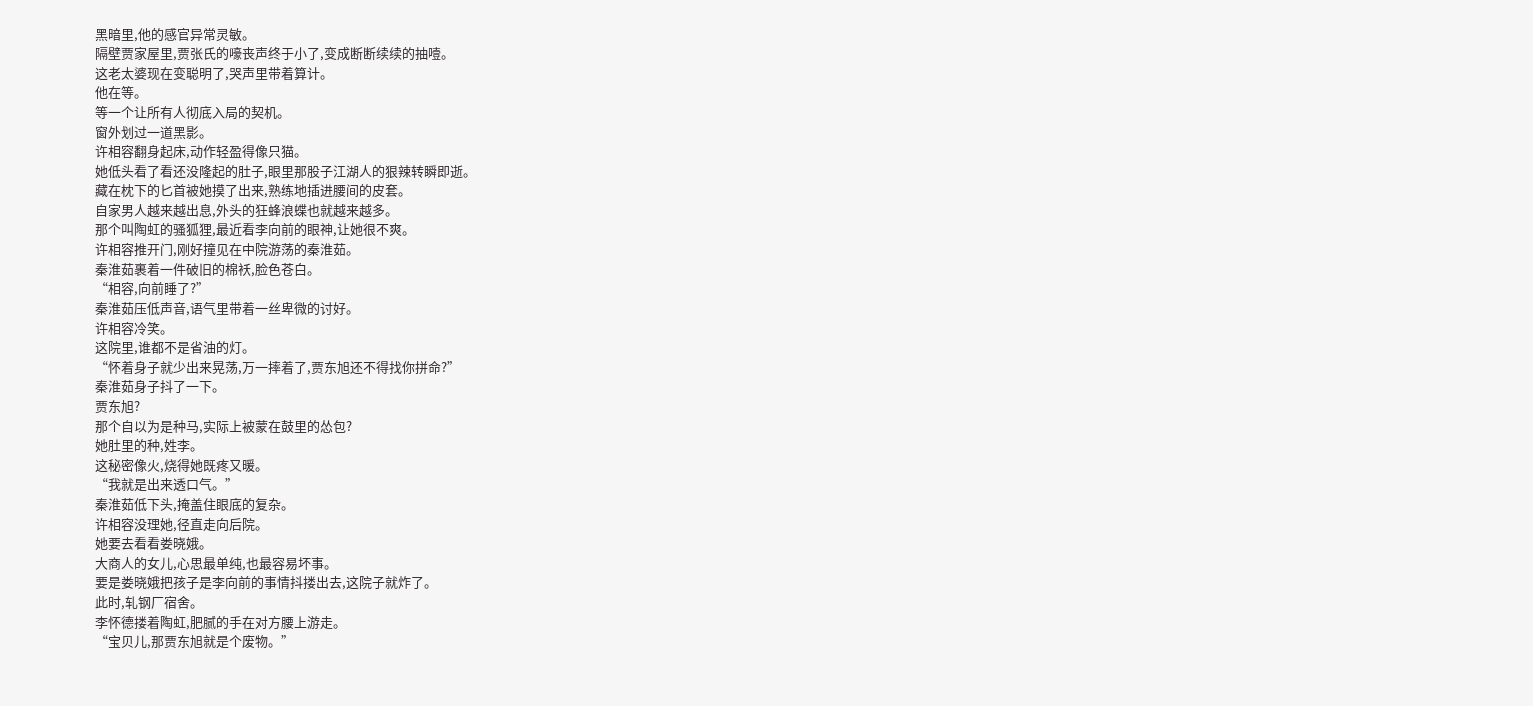黑暗里,他的感官异常灵敏。
隔壁贾家屋里,贾张氏的嚎丧声终于小了,变成断断续续的抽噎。
这老太婆现在变聪明了,哭声里带着算计。
他在等。
等一个让所有人彻底入局的契机。
窗外划过一道黑影。
许相容翻身起床,动作轻盈得像只猫。
她低头看了看还没隆起的肚子,眼里那股子江湖人的狠辣转瞬即逝。
藏在枕下的匕首被她摸了出来,熟练地插进腰间的皮套。
自家男人越来越出息,外头的狂蜂浪蝶也就越来越多。
那个叫陶虹的骚狐狸,最近看李向前的眼神,让她很不爽。
许相容推开门,刚好撞见在中院游荡的秦淮茹。
秦淮茹裹着一件破旧的棉袄,脸色苍白。
“相容,向前睡了?”
秦淮茹压低声音,语气里带着一丝卑微的讨好。
许相容冷笑。
这院里,谁都不是省油的灯。
“怀着身子就少出来晃荡,万一摔着了,贾东旭还不得找你拼命?”
秦淮茹身子抖了一下。
贾东旭?
那个自以为是种马,实际上被蒙在鼓里的怂包?
她肚里的种,姓李。
这秘密像火,烧得她既疼又暖。
“我就是出来透口气。”
秦淮茹低下头,掩盖住眼底的复杂。
许相容没理她,径直走向后院。
她要去看看娄晓娥。
大商人的女儿,心思最单纯,也最容易坏事。
要是娄晓娥把孩子是李向前的事情抖搂出去,这院子就炸了。
此时,轧钢厂宿舍。
李怀德搂着陶虹,肥腻的手在对方腰上游走。
“宝贝儿,那贾东旭就是个废物。”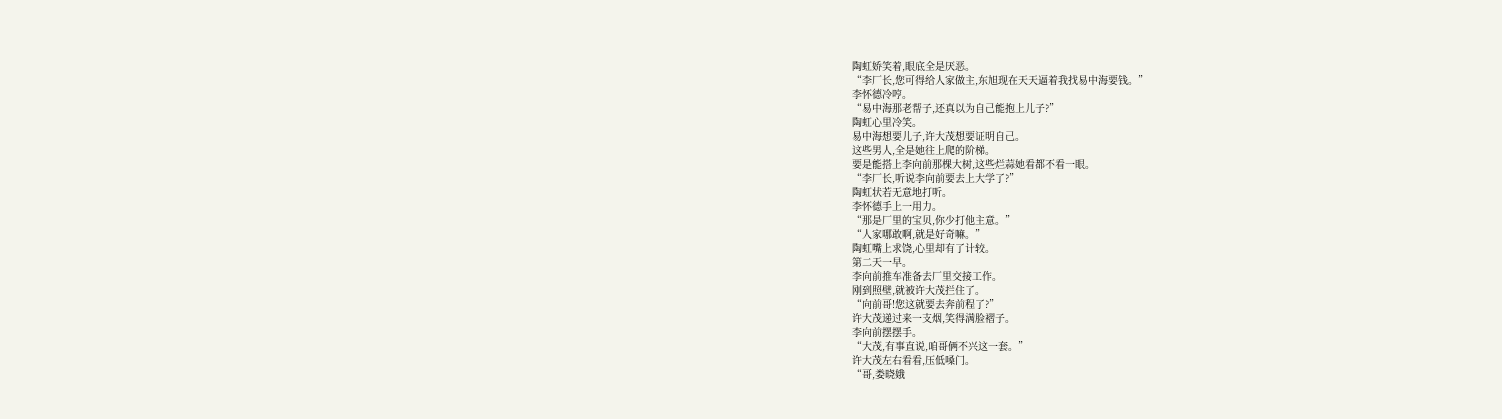陶虹娇笑着,眼底全是厌恶。
“李厂长,您可得给人家做主,东旭现在天天逼着我找易中海要钱。”
李怀德冷哼。
“易中海那老帮子,还真以为自己能抱上儿子?”
陶虹心里冷笑。
易中海想要儿子,许大茂想要证明自己。
这些男人,全是她往上爬的阶梯。
要是能搭上李向前那棵大树,这些烂蒜她看都不看一眼。
“李厂长,听说李向前要去上大学了?”
陶虹状若无意地打听。
李怀德手上一用力。
“那是厂里的宝贝,你少打他主意。”
“人家哪敢啊,就是好奇嘛。”
陶虹嘴上求饶,心里却有了计较。
第二天一早。
李向前推车准备去厂里交接工作。
刚到照壁,就被许大茂拦住了。
“向前哥!您这就要去奔前程了?”
许大茂递过来一支烟,笑得满脸褶子。
李向前摆摆手。
“大茂,有事直说,咱哥俩不兴这一套。”
许大茂左右看看,压低嗓门。
“哥,娄晓娥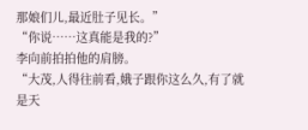那娘们儿,最近肚子见长。”
“你说……这真能是我的?”
李向前拍拍他的肩膀。
“大茂,人得往前看,娥子跟你这么久,有了就是天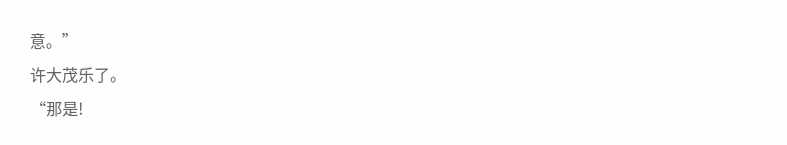意。”
许大茂乐了。
“那是!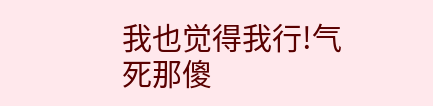我也觉得我行!气死那傻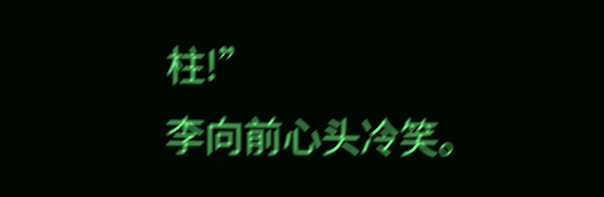柱!”
李向前心头冷笑。